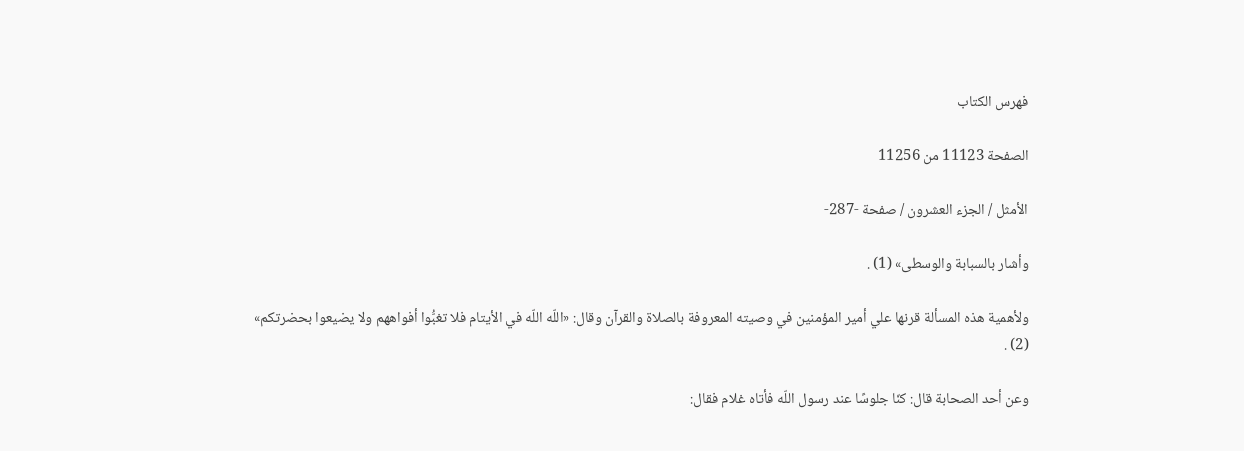فهرس الكتاب

الصفحة 11123 من 11256

الأمثل / الجزء العشرون / صفحة -287-

وأشار بالسبابة والوسطى» (1) .

ولأهمية هذه المسألة قرنها علي أمير المؤمنين في وصيته المعروفة بالصلاة والقرآن وقال: «اللّه اللّه في الأيتام فلا تغبُّوا أفواههم ولا يضيعوا بحضرتكم» (2) .

وعن أحد الصحابة قال: كنّا جلوسًا عند رسول اللّه فأتاه غلام فقال: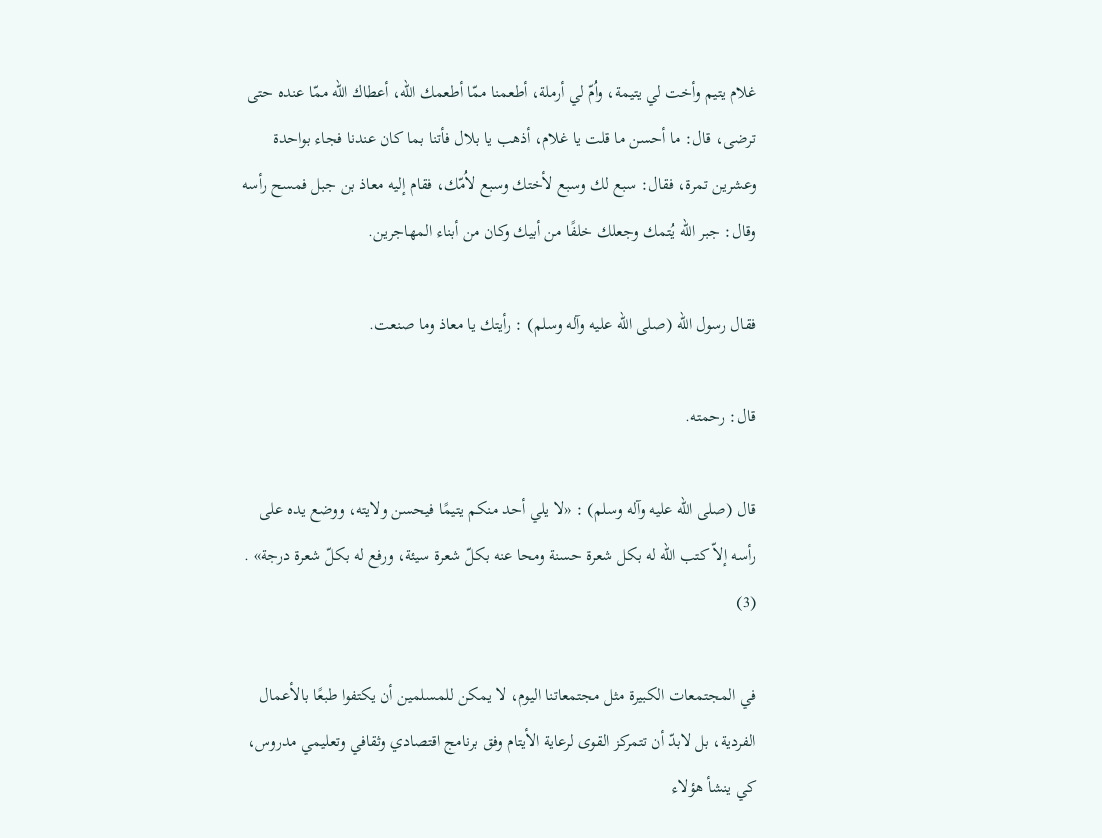غلام يتيم وأخت لي يتيمة، واُمّ لي أرملة، أطعمنا ممّا أطعمك اللّه، أعطاك الله ممّا عنده حتى ترضى، قال: ما أحسن ما قلت يا غلام، أذهب يا بلال فأتنا بما كان عندنا فجاء بواحدة وعشرين تمرة، فقال: سبع لك وسبع لأختك وسبع لاُمّك، فقام إليه معاذ بن جبل فمسح رأسه وقال: جبر اللّه يُتمك وجعلك خلفًا من أبيك وكان من أبناء المهاجرين.

فقال رسول اللّه (صلى الله عليه وآله وسلم) : رأيتك يا معاذ وما صنعت.

قال: رحمته.

قال (صلى الله عليه وآله وسلم) : «لا يلي أحد منكم يتيمًا فيحسن ولايته، ووضع يده على رأسه إلاّ كتب اللّه له بكل شعرة حسنة ومحا عنه بكلّ شعرة سيئة، ورفع له بكلّ شعرة درجة» . (3)

في المجتمعات الكبيرة مثل مجتمعاتنا اليوم، لا يمكن للمسلمين أن يكتفوا طبعًا بالأعمال الفردية، بل لابدّ أن تتمركز القوى لرعاية الأيتام وفق برنامج اقتصادي وثقافي وتعليمي مدروس، كي ينشأ هؤلاء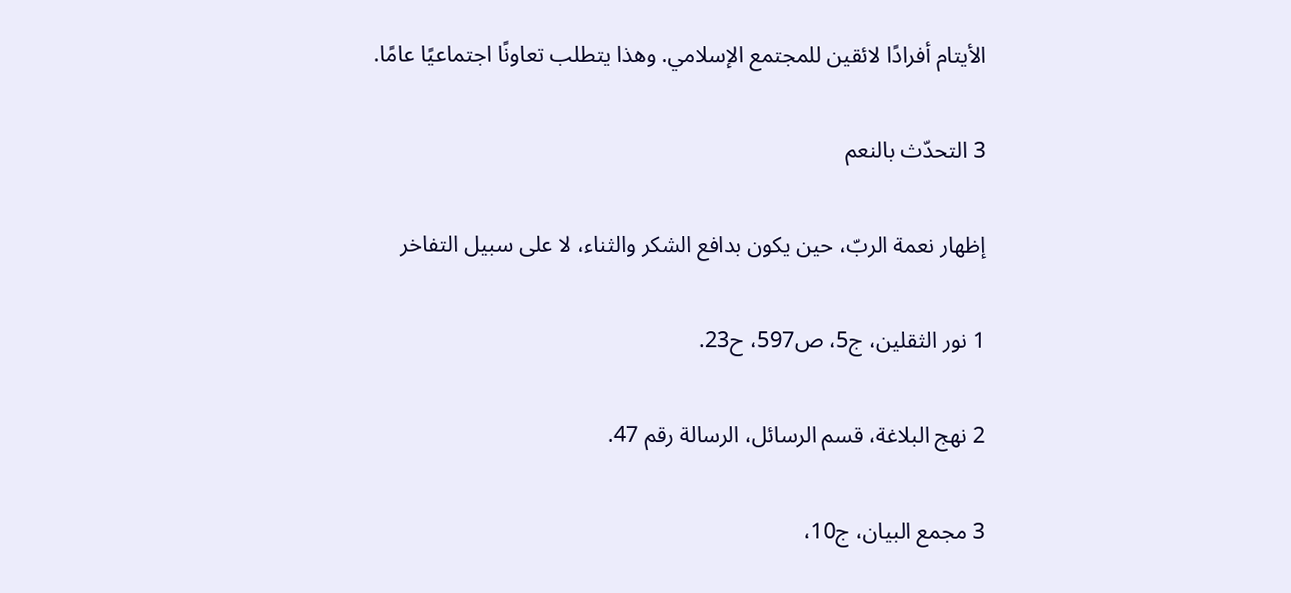الأيتام أفرادًا لائقين للمجتمع الإسلامي. وهذا يتطلب تعاونًا اجتماعيًا عامًا.

3 التحدّث بالنعم

إظهار نعمة الربّ، حين يكون بدافع الشكر والثناء، لا على سبيل التفاخر

1 نور الثقلين، ج5، ص597، ح23.

2 نهج البلاغة، قسم الرسائل، الرسالة رقم 47.

3 مجمع البيان، ج10،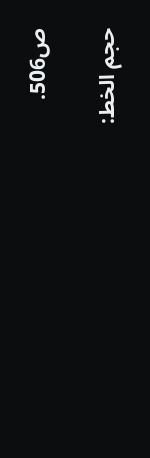ص506.

حجم الخط: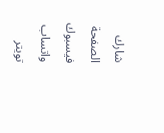شارك الصفحة
فيسبوك واتساب تويتر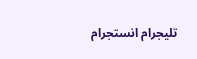تليجرام انستجرام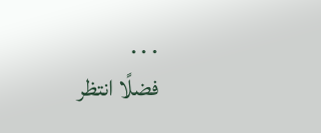. . .
فضلًا انتظر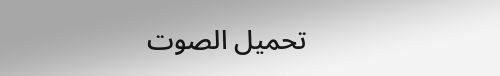تحميل الصوت